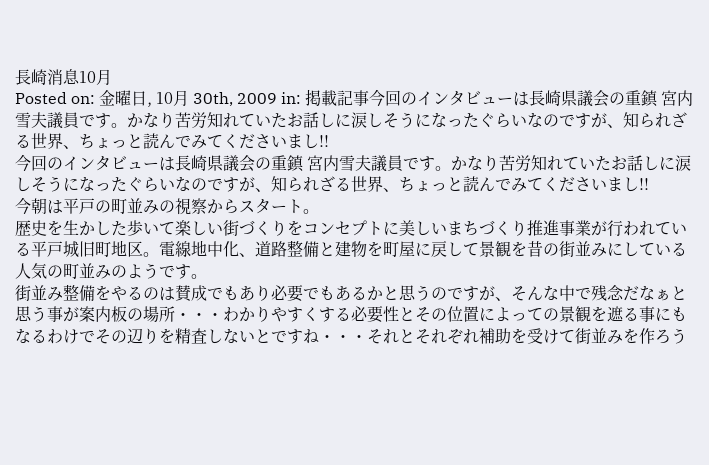長崎消息10月
Posted on: 金曜日, 10月 30th, 2009 in: 掲載記事今回のインタビューは長崎県議会の重鎮 宮内雪夫議員です。かなり苦労知れていたお話しに涙しそうになったぐらいなのですが、知られざる世界、ちょっと読んでみてくださいまし!!
今回のインタビューは長崎県議会の重鎮 宮内雪夫議員です。かなり苦労知れていたお話しに涙しそうになったぐらいなのですが、知られざる世界、ちょっと読んでみてくださいまし!!
今朝は平戸の町並みの視察からスタート。
歴史を生かした歩いて楽しい街づくりをコンセプトに美しいまちづくり推進事業が行われている平戸城旧町地区。電線地中化、道路整備と建物を町屋に戻して景観を昔の街並みにしている人気の町並みのようです。
街並み整備をやるのは賛成でもあり必要でもあるかと思うのですが、そんな中で残念だなぁと思う事が案内板の場所・・・わかりやすくする必要性とその位置によっての景観を遮る事にもなるわけでその辺りを精査しないとですね・・・それとそれぞれ補助を受けて街並みを作ろう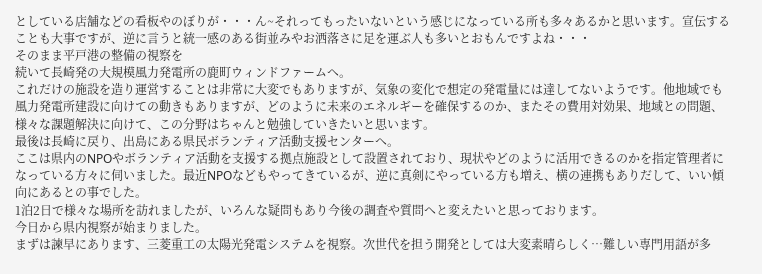としている店舗などの看板やのぼりが・・・ん~それってもったいないという感じになっている所も多々あるかと思います。宣伝することも大事ですが、逆に言うと統一感のある街並みやお洒落さに足を運ぶ人も多いとおもんですよね・・・
そのまま平戸港の整備の視察を
続いて長崎発の大規模風力発電所の鹿町ウィンドファームへ。
これだけの施設を造り運営することは非常に大変でもありますが、気象の変化で想定の発電量には達してないようです。他地域でも風力発電所建設に向けての動きもありますが、どのように未来のエネルギーを確保するのか、またその費用対効果、地域との問題、様々な課題解決に向けて、この分野はちゃんと勉強していきたいと思います。
最後は長崎に戻り、出島にある県民ボランティア活動支援センターへ。
ここは県内のNPOやボランティア活動を支援する拠点施設として設置されており、現状やどのように活用できるのかを指定管理者になっている方々に伺いました。最近NPOなどもやってきているが、逆に真剣にやっている方も増え、横の連携もありだして、いい傾向にあるとの事でした。
1泊2日で様々な場所を訪れましたが、いろんな疑問もあり今後の調査や質問へと変えたいと思っております。
今日から県内視察が始まりました。
まずは諫早にあります、三菱重工の太陽光発電システムを視察。次世代を担う開発としては大変素晴らしく…難しい専門用語が多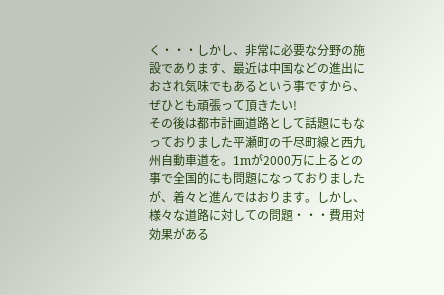く・・・しかし、非常に必要な分野の施設であります、最近は中国などの進出におされ気味でもあるという事ですから、ぜひとも頑張って頂きたい!
その後は都市計画道路として話題にもなっておりました平瀬町の千尽町線と西九州自動車道を。1mが2000万に上るとの事で全国的にも問題になっておりましたが、着々と進んではおります。しかし、様々な道路に対しての問題・・・費用対効果がある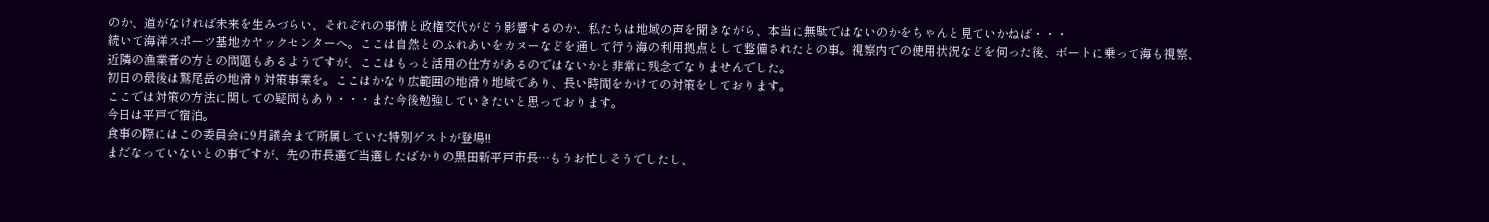のか、道がなければ未来を生みづらい、それぞれの事情と政権交代がどう影響するのか、私たちは地域の声を聞きながら、本当に無駄ではないのかをちゃんと見ていかねば・・・
続いて海洋スポーツ基地カヤックセンターへ。ここは自然とのふれあいをカヌーなどを通して行う海の利用拠点として整備されたとの事。視察内での使用状況などを伺った後、ボートに乗って海も視察、
近隣の漁業者の方との問題もあるようですが、ここはもっと活用の仕方があるのではないかと非常に残念でなりませんでした。
初日の最後は鷲尾岳の地滑り対策事業を。ここはかなり広範囲の地滑り地域であり、長い時間をかけての対策をしております。
ここでは対策の方法に関しての疑問もあり・・・また今後勉強していきたいと思っております。
今日は平戸で宿泊。
食事の際にはこの委員会に9月議会まで所属していた特別ゲストが登場!!
まだなっていないとの事ですが、先の市長選で当選したばかりの黒田新平戸市長…もうお忙しそうでしたし、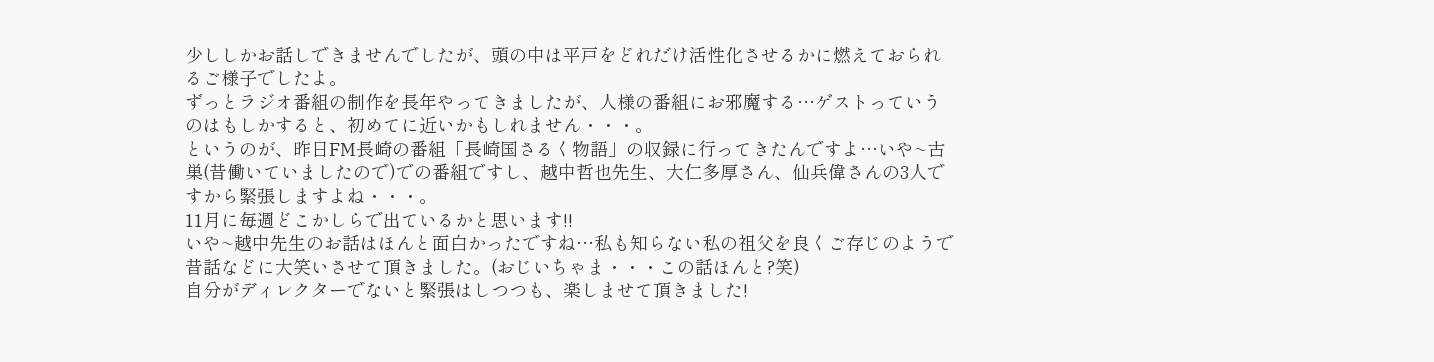少ししかお話しできませんでしたが、頭の中は平戸をどれだけ活性化させるかに燃えておられるご様子でしたよ。
ずっとラジオ番組の制作を長年やってきましたが、人様の番組にお邪魔する…ゲストっていうのはもしかすると、初めてに近いかもしれません・・・。
というのが、昨日FM長崎の番組「長崎国さるく物語」の収録に行ってきたんですよ…いや~古巣(昔働いていましたので)での番組ですし、越中哲也先生、大仁多厚さん、仙兵偉さんの3人ですから緊張しますよね・・・。
11月に毎週どこかしらで出ているかと思います!!
いや~越中先生のお話はほんと面白かったですね…私も知らない私の祖父を良くご存じのようで昔話などに大笑いさせて頂きました。(おじいちゃま・・・この話ほんと?笑)
自分がディレクターでないと緊張はしつつも、楽しませて頂きました!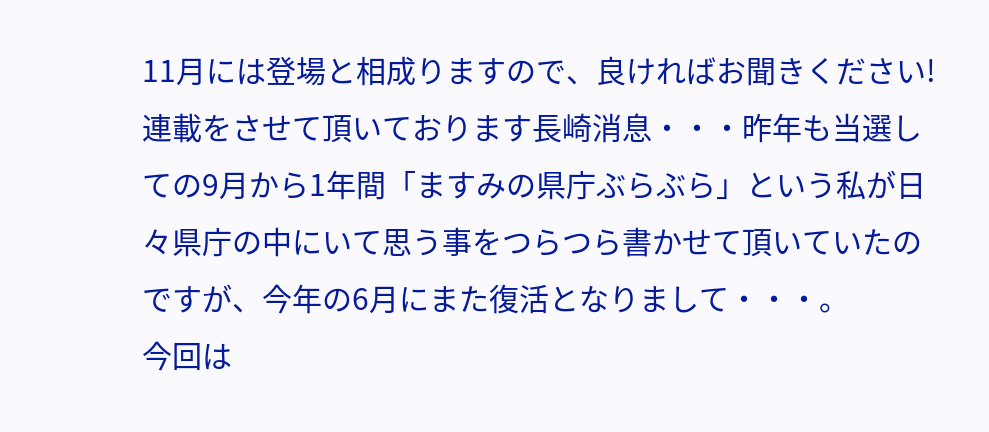11月には登場と相成りますので、良ければお聞きください!
連載をさせて頂いております長崎消息・・・昨年も当選しての9月から1年間「ますみの県庁ぶらぶら」という私が日々県庁の中にいて思う事をつらつら書かせて頂いていたのですが、今年の6月にまた復活となりまして・・・。
今回は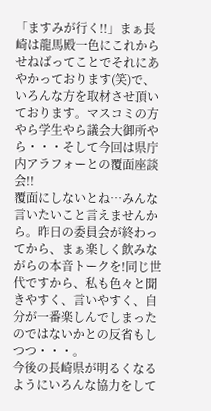「ますみが行く!!」まぁ長崎は龍馬殿一色にこれからせねばってことでそれにあやかっております(笑)で、いろんな方を取材させ頂いております。マスコミの方やら学生やら議会大御所やら・・・そして今回は県庁内アラフォーとの覆面座談会!!
覆面にしないとね…みんな言いたいこと言えませんから。昨日の委員会が終わってから、まぁ楽しく飲みながらの本音トークを!同じ世代ですから、私も色々と聞きやすく、言いやすく、自分が一番楽しんでしまったのではないかとの反省もしつつ・・・。
今後の長崎県が明るくなるようにいろんな協力をして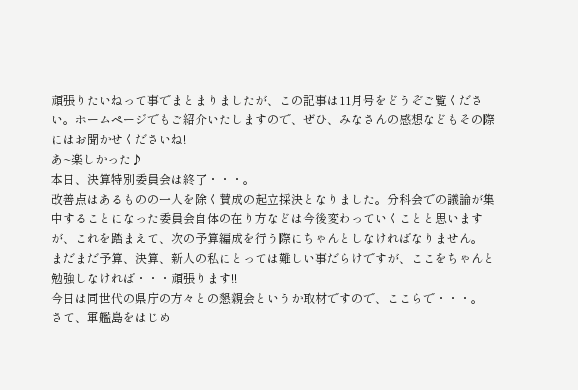頑張りたいねって事でまとまりましたが、この記事は11月号をどうぞご覧ください。ホームページでもご紹介いたしますので、ぜひ、みなさんの感想などもその際にはお聞かせくださいね!
あ~楽しかった♪
本日、決算特別委員会は終了・・・。
改善点はあるものの一人を除く賛成の起立採決となりました。分科会での議論が集中することになった委員会自体の在り方などは今後変わっていくことと思いますが、これを踏まえて、次の予算編成を行う際にちゃんとしなければなりません。
まだまだ予算、決算、新人の私にとっては難しい事だらけですが、ここをちゃんと勉強しなければ・・・頑張ります!!
今日は同世代の県庁の方々との懇親会というか取材ですので、ここらで・・・。
さて、軍艦島をはじめ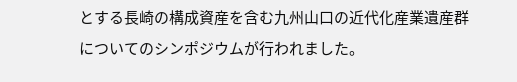とする長崎の構成資産を含む九州山口の近代化産業遺産群についてのシンポジウムが行われました。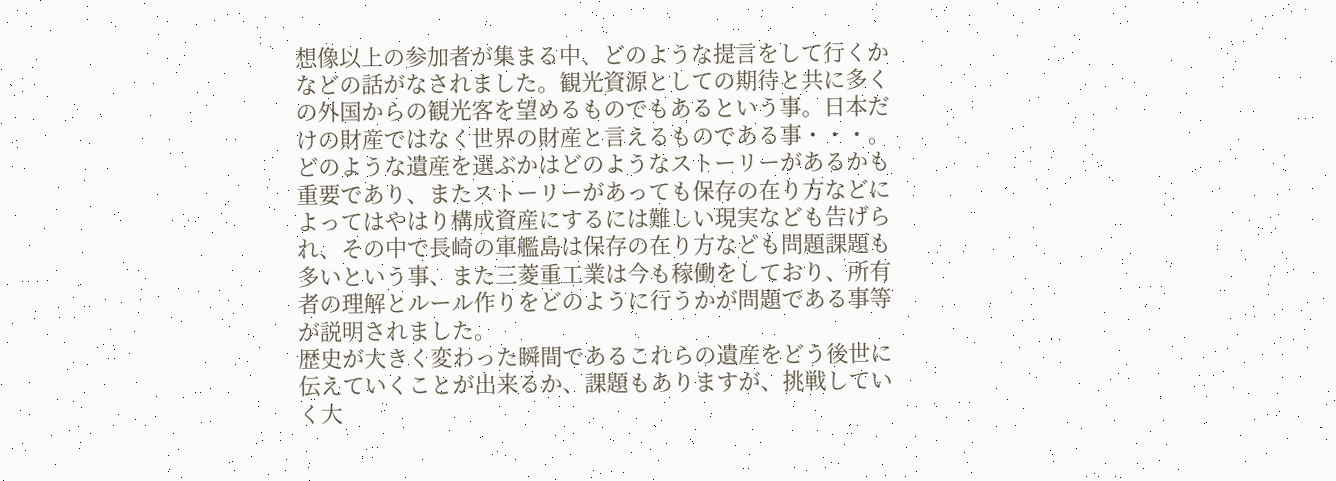想像以上の参加者が集まる中、どのような提言をして行くかなどの話がなされました。観光資源としての期待と共に多くの外国からの観光客を望めるものでもあるという事。日本だけの財産ではなく世界の財産と言えるものである事・・・。
どのような遺産を選ぶかはどのようなストーリーがあるかも重要であり、またストーリーがあっても保存の在り方などによってはやはり構成資産にするには難しい現実なども告げられ、その中で長崎の軍艦島は保存の在り方なども問題課題も多いという事、また三菱重工業は今も稼働をしており、所有者の理解とルール作りをどのように行うかが問題である事等が説明されました。
歴史が大きく変わった瞬間であるこれらの遺産をどう後世に伝えていくことが出来るか、課題もありますが、挑戦していく大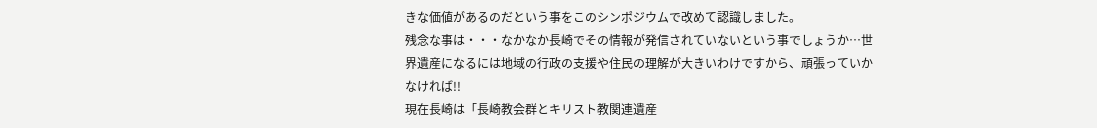きな価値があるのだという事をこのシンポジウムで改めて認識しました。
残念な事は・・・なかなか長崎でその情報が発信されていないという事でしょうか…世界遺産になるには地域の行政の支援や住民の理解が大きいわけですから、頑張っていかなければ!!
現在長崎は「長崎教会群とキリスト教関連遺産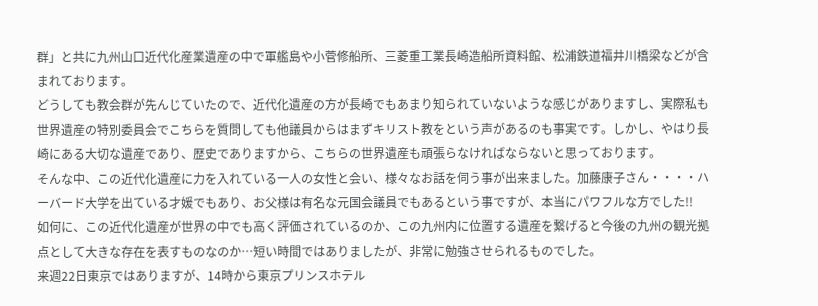群」と共に九州山口近代化産業遺産の中で軍艦島や小菅修船所、三菱重工業長崎造船所資料館、松浦鉄道福井川橋梁などが含まれております。
どうしても教会群が先んじていたので、近代化遺産の方が長崎でもあまり知られていないような感じがありますし、実際私も世界遺産の特別委員会でこちらを質問しても他議員からはまずキリスト教をという声があるのも事実です。しかし、やはり長崎にある大切な遺産であり、歴史でありますから、こちらの世界遺産も頑張らなければならないと思っております。
そんな中、この近代化遺産に力を入れている一人の女性と会い、様々なお話を伺う事が出来ました。加藤康子さん・・・・ハーバード大学を出ている才媛でもあり、お父様は有名な元国会議員でもあるという事ですが、本当にパワフルな方でした!!
如何に、この近代化遺産が世界の中でも高く評価されているのか、この九州内に位置する遺産を繋げると今後の九州の観光拠点として大きな存在を表すものなのか…短い時間ではありましたが、非常に勉強させられるものでした。
来週22日東京ではありますが、14時から東京プリンスホテル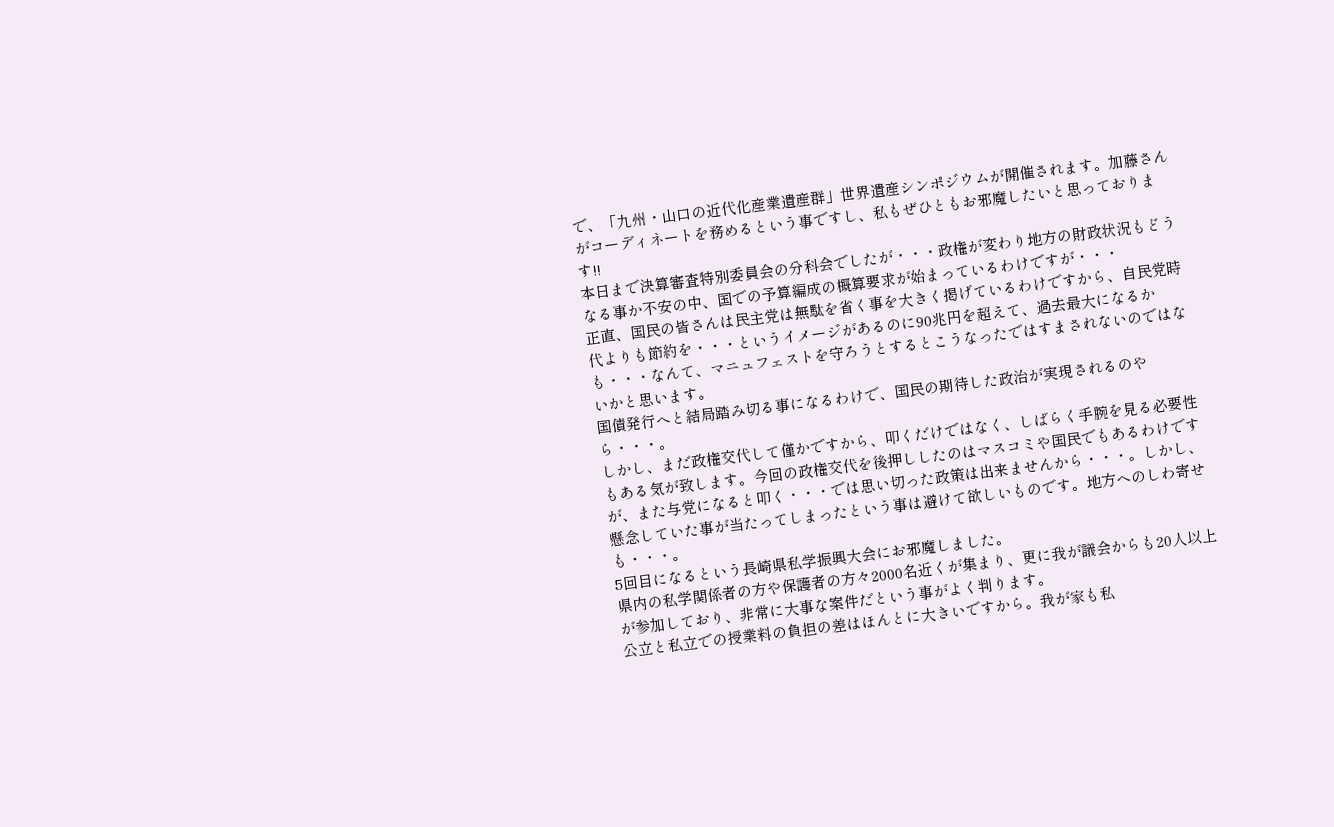で、「九州・山口の近代化産業遺産群」世界遺産シンポジウムが開催されます。加藤さんがコーディネートを務めるという事ですし、私もぜひともお邪魔したいと思っております!!
本日まで決算審査特別委員会の分科会でしたが・・・政権が変わり地方の財政状況もどうなる事か不安の中、国での予算編成の概算要求が始まっているわけですが・・・
正直、国民の皆さんは民主党は無駄を省く事を大きく掲げているわけですから、自民党時代よりも節約を・・・というイメージがあるのに90兆円を超えて、過去最大になるかも・・・なんて、マニュフェストを守ろうとするとこうなったではすまされないのではないかと思います。
国債発行へと結局踏み切る事になるわけで、国民の期待した政治が実現されるのやら・・・。
しかし、まだ政権交代して僅かですから、叩くだけではなく、しばらく手腕を見る必要性もある気が致します。今回の政権交代を後押ししたのはマスコミや国民でもあるわけですが、また与党になると叩く・・・では思い切った政策は出来ませんから・・・。しかし、懸念していた事が当たってしまったという事は避けて欲しいものです。地方へのしわ寄せも・・・。
5回目になるという長崎県私学振興大会にお邪魔しました。
県内の私学関係者の方や保護者の方々2000名近くが集まり、更に我が議会からも20人以上が参加しており、非常に大事な案件だという事がよく判ります。
公立と私立での授業料の負担の差はほんとに大きいですから。我が家も私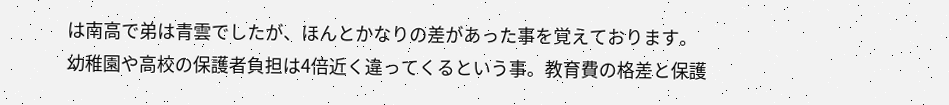は南高で弟は青雲でしたが、ほんとかなりの差があった事を覚えております。
幼稚園や高校の保護者負担は4倍近く違ってくるという事。教育費の格差と保護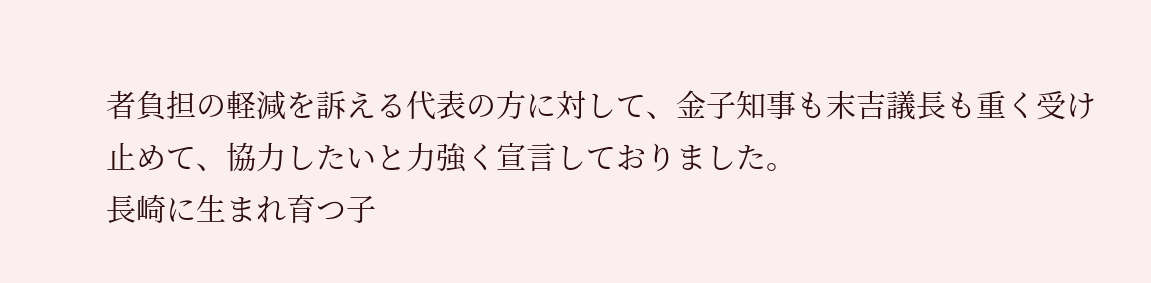者負担の軽減を訴える代表の方に対して、金子知事も末吉議長も重く受け止めて、協力したいと力強く宣言しておりました。
長崎に生まれ育つ子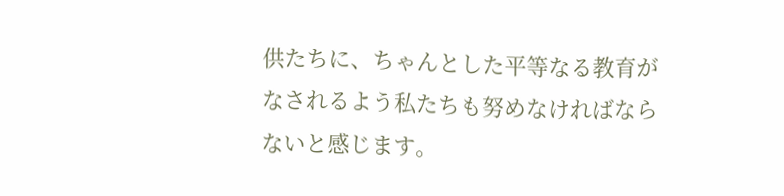供たちに、ちゃんとした平等なる教育がなされるよう私たちも努めなければならないと感じます。